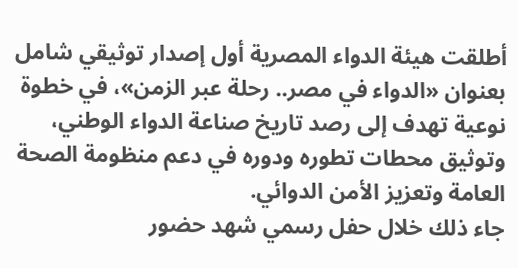أطلقت هيئة الدواء المصرية أول إصدار توثيقي شامل بعنوان «الدواء في مصر.. رحلة عبر الزمن»، في خطوة نوعية تهدف إلى رصد تاريخ صناعة الدواء الوطني، وتوثيق محطات تطوره ودوره في دعم منظومة الصحة العامة وتعزيز الأمن الدوائي.
جاء ذلك خلال حفل رسمي شهد حضور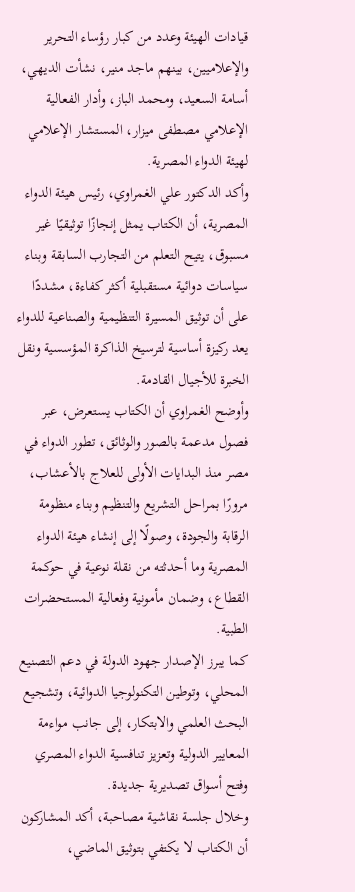قيادات الهيئة وعدد من كبار رؤساء التحرير والإعلاميين، بينهم ماجد منير، نشأت الديهي، أسامة السعيد، ومحمد الباز، وأدار الفعالية الإعلامي مصطفى ميزار، المستشار الإعلامي لهيئة الدواء المصرية.
وأكد الدكتور علي الغمراوي، رئيس هيئة الدواء المصرية، أن الكتاب يمثل إنجازًا توثيقيًا غير مسبوق، يتيح التعلم من التجارب السابقة وبناء سياسات دوائية مستقبلية أكثر كفاءة، مشددًا على أن توثيق المسيرة التنظيمية والصناعية للدواء يعد ركيزة أساسية لترسيخ الذاكرة المؤسسية ونقل الخبرة للأجيال القادمة.
وأوضح الغمراوي أن الكتاب يستعرض، عبر فصول مدعمة بالصور والوثائق، تطور الدواء في مصر منذ البدايات الأولى للعلاج بالأعشاب، مرورًا بمراحل التشريع والتنظيم وبناء منظومة الرقابة والجودة، وصولًا إلى إنشاء هيئة الدواء المصرية وما أحدثته من نقلة نوعية في حوكمة القطاع، وضمان مأمونية وفعالية المستحضرات الطبية.
كما يبرز الإصدار جهود الدولة في دعم التصنيع المحلي، وتوطين التكنولوجيا الدوائية، وتشجيع البحث العلمي والابتكار، إلى جانب مواءمة المعايير الدولية وتعزيز تنافسية الدواء المصري وفتح أسواق تصديرية جديدة.
وخلال جلسة نقاشية مصاحبة، أكد المشاركون أن الكتاب لا يكتفي بتوثيق الماضي،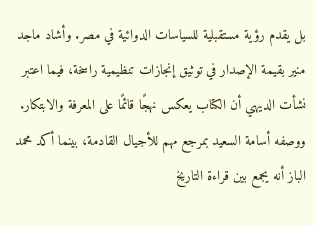بل يقدم رؤية مستقبلية للسياسات الدوائية في مصر. وأشاد ماجد منير بقيمة الإصدار في توثيق إنجازات تنظيمية راسخة، فيما اعتبر نشأت الديهي أن الكتاب يعكس نهجًا قائمًا على المعرفة والابتكار. ووصفه أسامة السعيد بمرجع مهم للأجيال القادمة، بينما أكد محمد الباز أنه يجمع بين قراءة التاريخ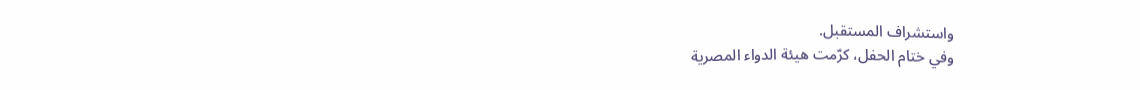واستشراف المستقبل.
وفي ختام الحفل، كرّمت هيئة الدواء المصرية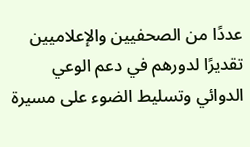عددًا من الصحفيين والإعلاميين تقديرًا لدورهم في دعم الوعي الدوائي وتسليط الضوء على مسيرة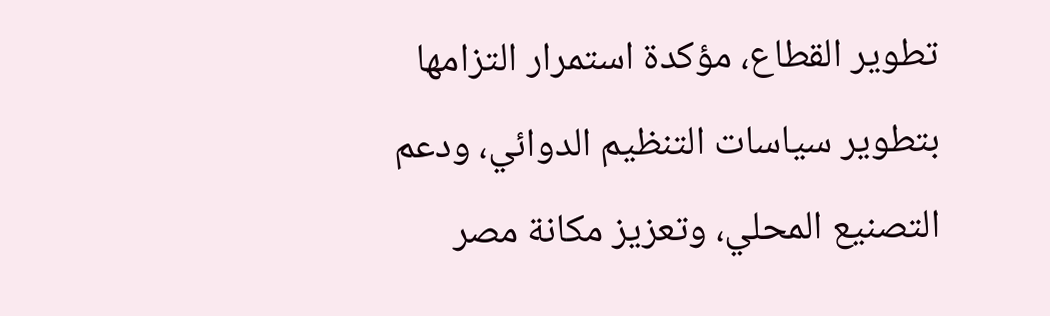تطوير القطاع، مؤكدة استمرار التزامها بتطوير سياسات التنظيم الدوائي، ودعم التصنيع المحلي، وتعزيز مكانة مصر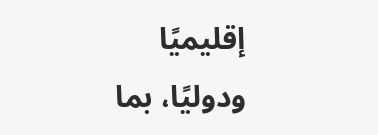إقليميًا ودوليًا، بما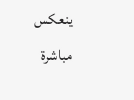ينعكس مباشرة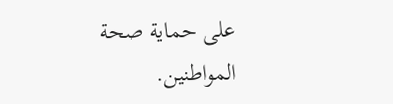على حماية صحة المواطنين.